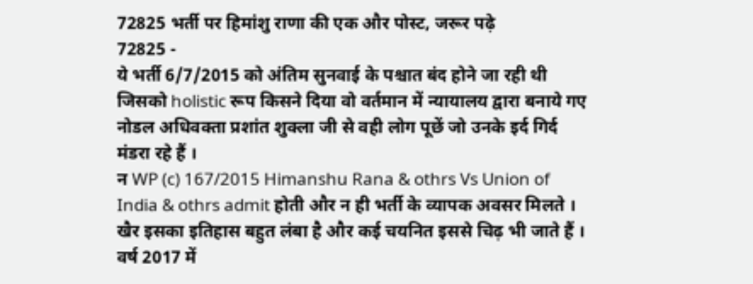72825 भर्ती पर हिमांशु राणा की एक और पोस्ट, जरूर पढ़े
72825 -
ये भर्ती 6/7/2015 को अंतिम सुनवाई के पश्चात बंद होने जा रही थी जिसको holistic रूप किसने दिया वो वर्तमान में न्यायालय द्वारा बनाये गए नोडल अधिवक्ता प्रशांत शुक्ला जी से वही लोग पूछें जो उनके इर्द गिर्द मंडरा रहे हैं ।
न WP (c) 167/2015 Himanshu Rana & othrs Vs Union of India & othrs admit होती और न ही भर्ती के व्यापक अवसर मिलते । खैर इसका इतिहास बहुत लंबा है और कई चयनित इससे चिढ़ भी जाते हैं ।
वर्ष 2017 में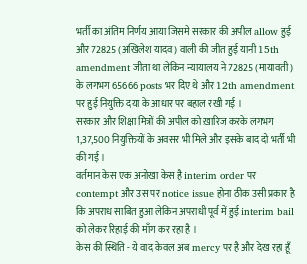भर्ती का अंतिम निर्णय आया जिसमे सरकार की अपील allow हुई और 72825 (अखिलेश यादव) वाली की जीत हुई यानी 15th amendment जीता था लेकिन न्यायालय ने 72825 (मायावती) के लगभग 65666 posts भर दिए थे और 12th amendment पर हुई नियुक्ति दया के आधार पर बहाल रखी गई ।
सरकार और शिक्षा मित्रों की अपील को ख़ारिज करके लगभग 1,37,500 नियुक्तियों के अवसर भी मिले और इसके बाद दो भर्ती भी की गई ।
वर्तमान केस एक अनोखा केस है interim order पर contempt और उस पर notice issue होना ठीक उसी प्रकार है कि अपराध साबित हुआ लेकिन अपराधी पूर्व में हुई interim bail को लेकर रिहाई की माँग कर रहा है ।
केस की स्थिति - ये वाद केवल अब mercy पर है और देख रहा हूँ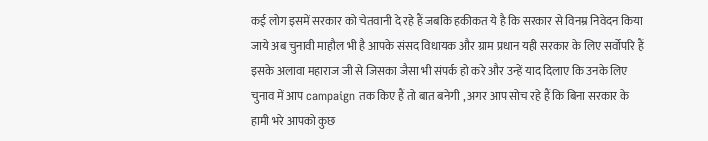कई लोग इसमें सरकार को चेतवानी दे रहे हैं जबकि हकीकत ये है कि सरकार से विनम्र निवेदन किया जाये अब चुनावी माहौल भी है आपके संसद विधायक और ग्राम प्रधान यही सरकार के लिए सर्वोपरि हैं इसके अलावा महाराज जी से जिसका जैसा भी संपर्क हो करे और उन्हें याद दिलाए कि उनके लिए चुनाव में आप campaign तक किए हैं तो बात बनेगी , अगर आप सोच रहे हैं कि बिना सरकार के हामी भरे आपको कुछ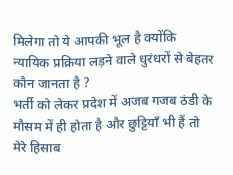मिलेगा तो ये आपकी भूल है क्योंकि न्यायिक प्रक्रिया लड़ने वाले धुरंधरों से बेहतर कौन जानता है ?
भर्ती को लेकर प्रदेश में अजब गजब ठंडी के मौसम में ही होता है और छुट्टियाँ भी हैं तो मेरे हिसाब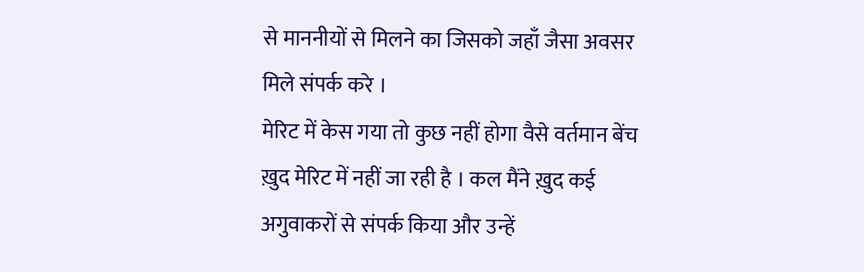से माननीयों से मिलने का जिसको जहाँ जैसा अवसर मिले संपर्क करे ।
मेरिट में केस गया तो कुछ नहीं होगा वैसे वर्तमान बेंच ख़ुद मेरिट में नहीं जा रही है । कल मैंने ख़ुद कई अगुवाकरों से संपर्क किया और उन्हें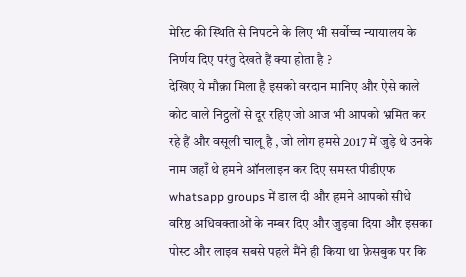मेरिट की स्थिति से निपटने के लिए भी सर्वोच्च न्यायालय के निर्णय दिए परंतु देखते हैं क्या होता है ?
देखिए ये मौक़ा मिला है इसको वरदान मानिए और ऐसे काले कोट वाले निट्ठलों से दूर रहिए जो आज भी आपको भ्रमित कर रहे हैं और वसूली चालू है , जो लोग हमसे 2017 में जुड़े थे उनके नाम जहाँ थे हमने ऑनलाइन कर दिए समस्त पीडीएफ whatsapp groups में डाल दी और हमने आपको सीधे वरिष्ठ अधिवक्ताओं के नम्बर दिए और जुड़वा दिया और इसका पोस्ट और लाइव सबसे पहले मैंने ही किया था फ़ेसबुक पर कि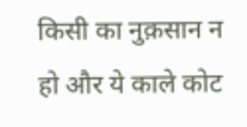किसी का नुक़सान न हो और ये काले कोट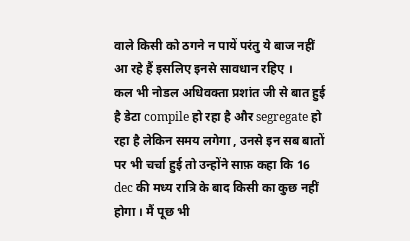वाले किसी को ठगने न पायें परंतु ये बाज नहीं आ रहे हैं इसलिए इनसे सावधान रहिए ।
कल भी नोडल अधिवक्ता प्रशांत जी से बात हुई है डेटा compile हो रहा है और segregate हो रहा है लेकिन समय लगेगा , उनसे इन सब बातों पर भी चर्चा हुई तो उन्होंने साफ़ कहा कि 16 dec की मध्य रात्रि के बाद किसी का कुछ नहीं होगा । मैं पूछ भी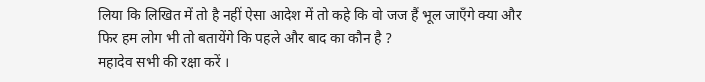लिया कि लिखित में तो है नहीं ऐसा आदेश में तो कहे कि वो जज हैं भूल जाएँगे क्या और फिर हम लोग भी तो बतायेंगे कि पहले और बाद का कौन है ?
महादेव सभी की रक्षा करें ।